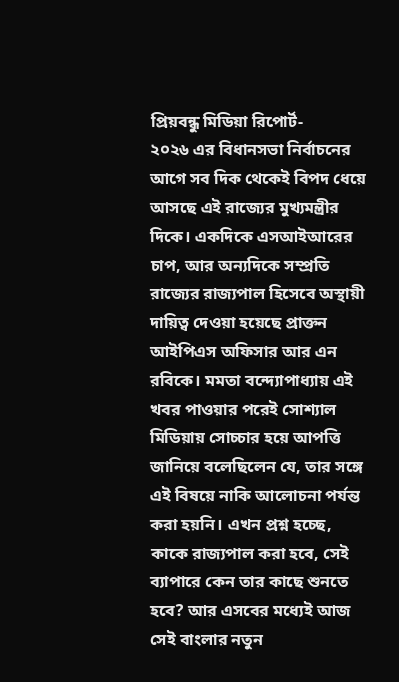প্রিয়বন্ধু মিডিয়া রিপোর্ট-
২০২৬ এর বিধানসভা নির্বাচনের আগে সব দিক থেকেই বিপদ ধেয়ে আসছে এই রাজ্যের মুখ্যমন্ত্রীর দিকে। একদিকে এসআইআরের চাপ, আর অন্যদিকে সম্প্রতি রাজ্যের রাজ্যপাল হিসেবে অস্থায়ী দায়িত্ব দেওয়া হয়েছে প্রাক্তন আইপিএস অফিসার আর এন রবিকে। মমতা বন্দ্যোপাধ্যায় এই খবর পাওয়ার পরেই সোশ্যাল মিডিয়ায় সোচ্চার হয়ে আপত্তি জানিয়ে বলেছিলেন যে, তার সঙ্গে এই বিষয়ে নাকি আলোচনা পর্যন্ত করা হয়নি। এখন প্রশ্ন হচ্ছে, কাকে রাজ্যপাল করা হবে, সেই ব্যাপারে কেন তার কাছে শুনতে হবে? আর এসবের মধ্যেই আজ সেই বাংলার নতুন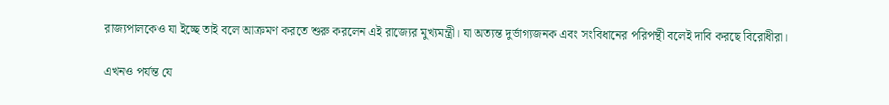রাজ্যপালকেও যা ইচ্ছে তাই বলে আক্রমণ করতে শুরু করলেন এই রাজ্যের মুখ্যমন্ত্রী। যা অত্যন্ত দুর্ভাগ্যজনক এবং সংবিধানের পরিপন্থী বলেই দাবি করছে বিরোধীরা।

এখনও পর্যন্ত যে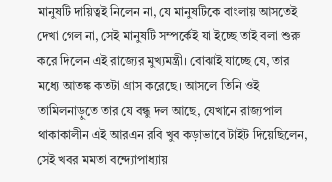মানুষটি দায়িত্বই নিলেন না, যে মানুষটিকে বাংলায় আসতেই দেখা গেল না, সেই মানুষটি সম্পর্কেই যা ইচ্ছে তাই বলা শুরু করে দিলেন এই রাজ্যের মুখ্যমন্ত্রী। বোঝাই যাচ্ছে যে, তার মধ্যে আতঙ্ক কতটা গ্রাস করেছে। আসলে তিনি ওই তামিলনাড়ুতে তার যে বন্ধু দল আছে, যেখানে রাজ্যপাল থাকাকালীন এই আরএন রবি খুব কড়াভাবে টাইট দিয়েছিলেন, সেই খবর মমতা বন্দ্যোপাধ্যায়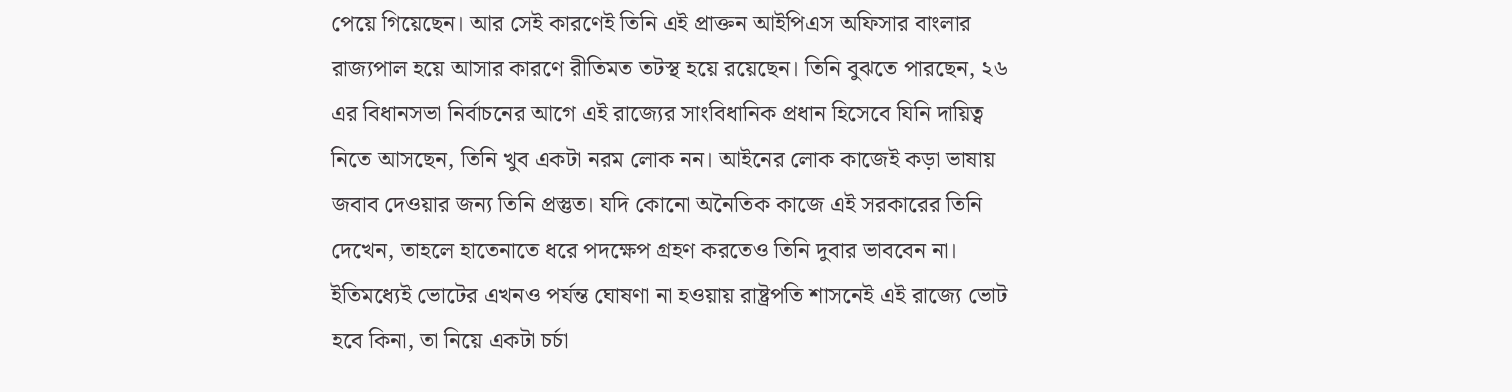পেয়ে গিয়েছেন। আর সেই কারণেই তিনি এই প্রাক্তন আইপিএস অফিসার বাংলার রাজ্যপাল হয়ে আসার কারণে রীতিমত তটস্থ হয়ে রয়েছেন। তিনি বুঝতে পারছেন, ২৬ এর বিধানসভা নির্বাচনের আগে এই রাজ্যের সাংবিধানিক প্রধান হিসেবে যিনি দায়িত্ব নিতে আসছেন, তিনি খুব একটা নরম লোক নন। আইনের লোক কাজেই কড়া ভাষায় জবাব দেওয়ার জন্য তিনি প্রস্তুত‌। যদি কোনো অনৈতিক কাজে এই সরকারের তিনি দেখেন, তাহলে হাতেনাতে ধরে পদক্ষেপ গ্রহণ করতেও তিনি দুবার ভাববেন না। ইতিমধ্যেই ভোটের এখনও পর্যন্ত ঘোষণা না হওয়ায় রাষ্ট্রপতি শাসনেই এই রাজ্যে ভোট হবে কিনা, তা নিয়ে একটা চর্চা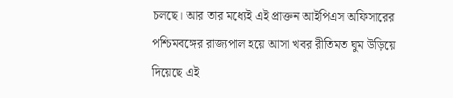চলছে। আর তার মধ্যেই এই প্রাক্তন আইপিএস অফিসারের পশ্চিমবঙ্গের রাজ্যপাল হয়ে আসা খবর রীতিমত ঘুম উড়িয়ে দিয়েছে এই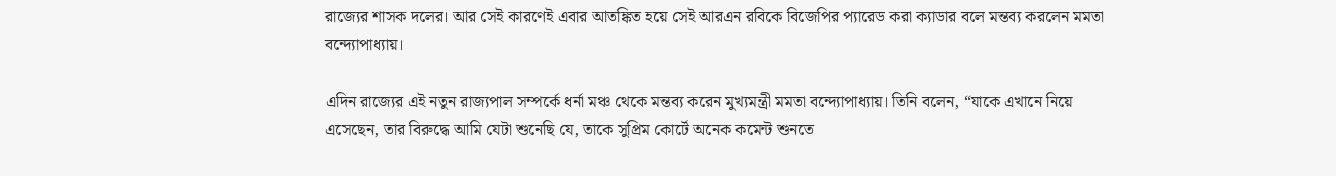রাজ্যের শাসক দলের। আর সেই কারণেই এবার আতঙ্কিত হয়ে সেই আরএন রবিকে বিজেপির প্যারেড করা ক্যাডার বলে মন্তব্য করলেন মমতা বন্দ্যোপাধ্যায়।

এদিন রাজ্যের এই নতুন রাজ্যপাল সম্পর্কে ধর্না মঞ্চ থেকে মন্তব্য করেন মুখ্যমন্ত্রী মমতা বন্দ্যোপাধ্যায়। তিনি বলেন, “যাকে এখানে নিয়ে এসেছেন, তার বিরুদ্ধে আমি যেটা শুনেছি যে, তাকে সুপ্রিম কোর্টে অনেক কমেন্ট শুনতে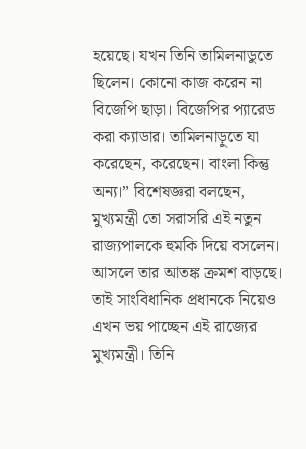হয়েছে। যখন তিনি তামিলনাডুতে ছিলেন। কোনো কাজ করেন না বিজেপি ছাড়া। বিজেপির প্যারেড করা ক্যাডার। তামিলনাড়ুতে যা করেছেন, করেছেন। বাংলা কিন্তু অন্য।” বিশেষজ্ঞরা বলছেন, মুখ্যমন্ত্রী তো সরাসরি এই নতুন রাজ্যপালকে হুমকি দিয়ে বসলেন। আসলে তার আতঙ্ক ক্রমশ বাড়ছে। তাই সাংবিধানিক প্রধানকে নিয়েও এখন ভয় পাচ্ছেন এই রাজ্যের মুখ্যমন্ত্রী। তিনি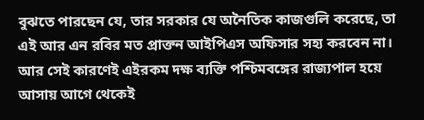বুঝতে পারছেন যে, তার সরকার যে অনৈতিক কাজগুলি করেছে, তা এই আর এন রবির মত প্রাক্তন আইপিএস অফিসার সহ্য করবেন না। আর সেই কারণেই এইরকম দক্ষ ব্যক্তি পশ্চিমবঙ্গের রাজ্যপাল হয়ে আসায় আগে থেকেই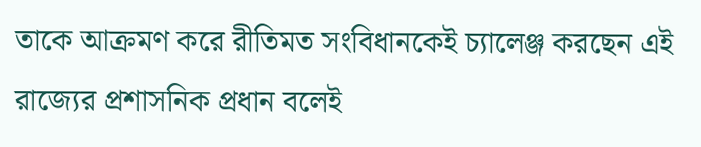তাকে আক্রমণ করে রীতিমত সংবিধানকেই চ্যালেঞ্জ করছেন এই রাজ্যের প্রশাসনিক প্রধান বলেই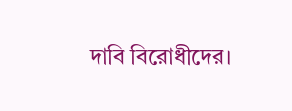দাবি বিরোধীদের।